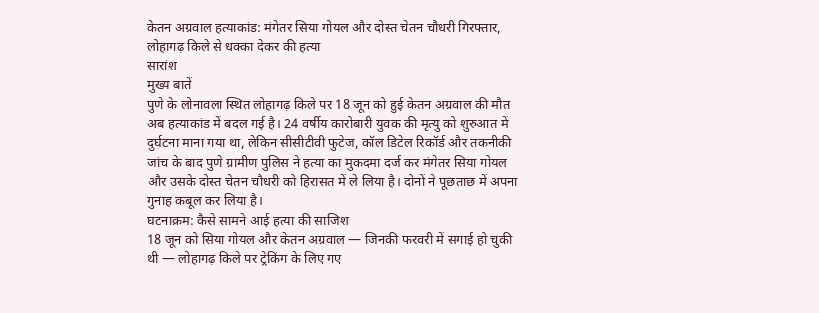केतन अग्रवाल हत्याकांड: मंगेतर सिया गोयल और दोस्त चेतन चौधरी गिरफ्तार, लोहागढ़ किले से धक्का देकर की हत्या
सारांश
मुख्य बातें
पुणे के लोनावला स्थित लोहागढ़ किले पर 18 जून को हुई केतन अग्रवाल की मौत अब हत्याकांड में बदल गई है। 24 वर्षीय कारोबारी युवक की मृत्यु को शुरुआत में दुर्घटना माना गया था, लेकिन सीसीटीवी फुटेज, कॉल डिटेल रिकॉर्ड और तकनीकी जांच के बाद पुणे ग्रामीण पुलिस ने हत्या का मुकदमा दर्ज कर मंगेतर सिया गोयल और उसके दोस्त चेतन चौधरी को हिरासत में ले लिया है। दोनों ने पूछताछ में अपना गुनाह कबूल कर लिया है।
घटनाक्रम: कैसे सामने आई हत्या की साजिश
18 जून को सिया गोयल और केतन अग्रवाल — जिनकी फरवरी में सगाई हो चुकी थी — लोहागढ़ किले पर ट्रेकिंग के लिए गए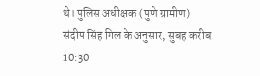थे। पुलिस अधीक्षक (पुणे ग्रामीण) संदीप सिंह गिल के अनुसार, सुबह करीब 10:30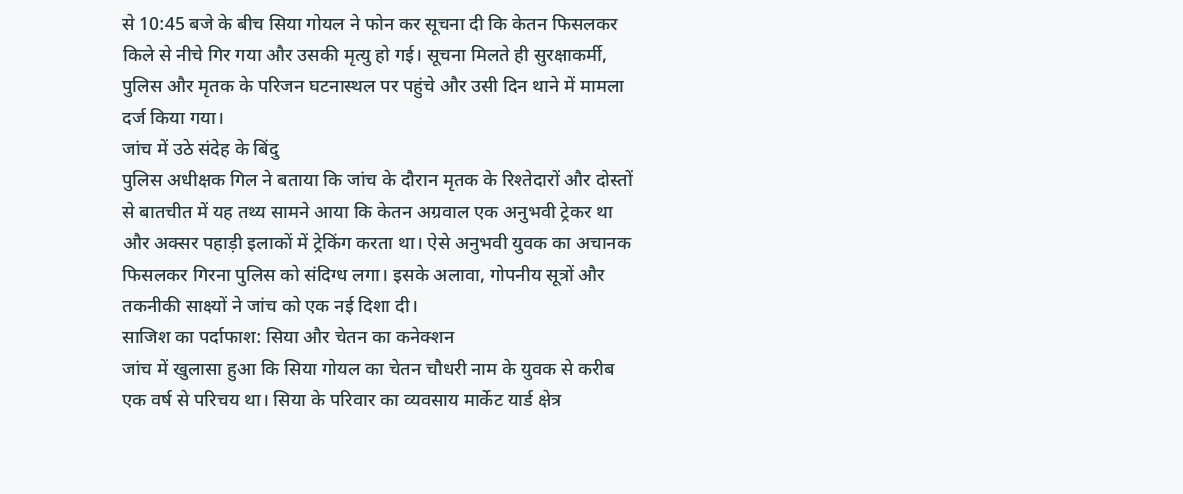से 10:45 बजे के बीच सिया गोयल ने फोन कर सूचना दी कि केतन फिसलकर किले से नीचे गिर गया और उसकी मृत्यु हो गई। सूचना मिलते ही सुरक्षाकर्मी, पुलिस और मृतक के परिजन घटनास्थल पर पहुंचे और उसी दिन थाने में मामला दर्ज किया गया।
जांच में उठे संदेह के बिंदु
पुलिस अधीक्षक गिल ने बताया कि जांच के दौरान मृतक के रिश्तेदारों और दोस्तों से बातचीत में यह तथ्य सामने आया कि केतन अग्रवाल एक अनुभवी ट्रेकर था और अक्सर पहाड़ी इलाकों में ट्रेकिंग करता था। ऐसे अनुभवी युवक का अचानक फिसलकर गिरना पुलिस को संदिग्ध लगा। इसके अलावा, गोपनीय सूत्रों और तकनीकी साक्ष्यों ने जांच को एक नई दिशा दी।
साजिश का पर्दाफाश: सिया और चेतन का कनेक्शन
जांच में खुलासा हुआ कि सिया गोयल का चेतन चौधरी नाम के युवक से करीब एक वर्ष से परिचय था। सिया के परिवार का व्यवसाय मार्केट यार्ड क्षेत्र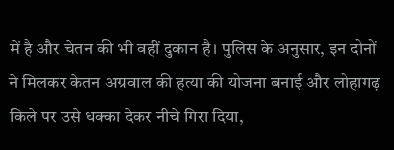में है और चेतन की भी वहीं दुकान है। पुलिस के अनुसार, इन दोनों ने मिलकर केतन अग्रवाल की हत्या की योजना बनाई और लोहागढ़ किले पर उसे धक्का देकर नीचे गिरा दिया,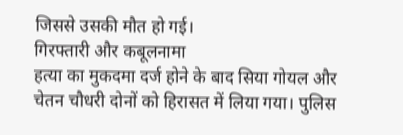जिससे उसकी मौत हो गई।
गिरफ्तारी और कबूलनामा
हत्या का मुकदमा दर्ज होने के बाद सिया गोयल और चेतन चौधरी दोनों को हिरासत में लिया गया। पुलिस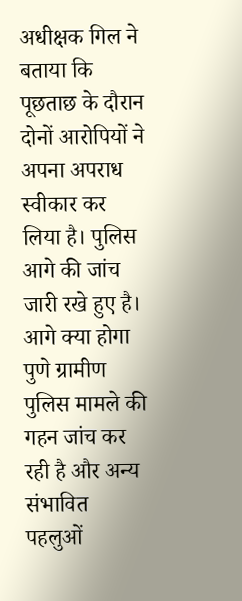अधीक्षक गिल ने बताया कि पूछताछ के दौरान दोनों आरोपियों ने अपना अपराध स्वीकार कर लिया है। पुलिस आगे की जांच जारी रखे हुए है।
आगे क्या होगा
पुणे ग्रामीण पुलिस मामले की गहन जांच कर रही है और अन्य संभावित पहलुओं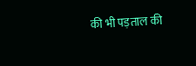की भी पड़ताल की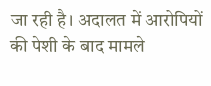जा रही है। अदालत में आरोपियों की पेशी के बाद मामले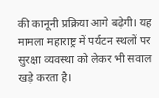की कानूनी प्रक्रिया आगे बढ़ेगी। यह मामला महाराष्ट्र में पर्यटन स्थलों पर सुरक्षा व्यवस्था को लेकर भी सवाल खड़े करता है।